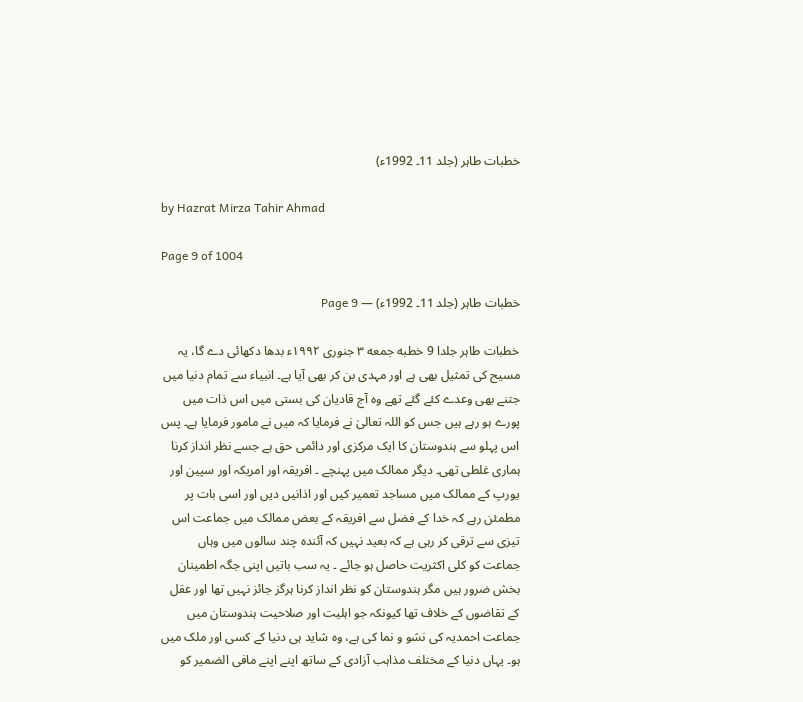خطبات طاہر (جلد 11۔ 1992ء)

by Hazrat Mirza Tahir Ahmad

Page 9 of 1004

خطبات طاہر (جلد 11۔ 1992ء) — Page 9

خطبات طاہر جلدا 9 خطبه جمعه ۳ جنوری ۱۹۹۲ء بدھا دکھائی دے گا، یہ مسیح کی تمثیل بھی ہے اور مہدی بن کر بھی آیا ہے۔ انبیاء سے تمام دنیا میں جتنے بھی وعدے کئے گئے تھے وہ آج قادیان کی بستی میں اس ذات میں پورے ہو رہے ہیں جس کو اللہ تعالیٰ نے فرمایا کہ میں نے مامور فرمایا ہے۔ پس اس پہلو سے ہندوستان کا ایک مرکزی اور دائمی حق ہے جسے نظر انداز کرنا ہماری غلطی تھی۔ دیگر ممالک میں پہنچے ۔ افریقہ اور امریکہ اور سپین اور یورپ کے ممالک میں مساجد تعمیر کیں اور اذانیں دیں اور اسی بات پر مطمئن رہے کہ خدا کے فضل سے افریقہ کے بعض ممالک میں جماعت اس تیزی سے ترقی کر رہی ہے کہ بعید نہیں کہ آئندہ چند سالوں میں وہاں جماعت کو کلی اکثریت حاصل ہو جائے ۔ یہ سب باتیں اپنی جگہ اطمینان بخش ضرور ہیں مگر ہندوستان کو نظر انداز کرنا ہرگز جائز نہیں تھا اور عقل کے تقاضوں کے خلاف تھا کیونکہ جو اہلیت اور صلاحیت ہندوستان میں جماعت احمدیہ کی نشو و نما کی ہے، وہ شاید ہی دنیا کے کسی اور ملک میں ہو۔ یہاں دنیا کے مختلف مذاہب آزادی کے ساتھ اپنے اپنے مافی الضمیر کو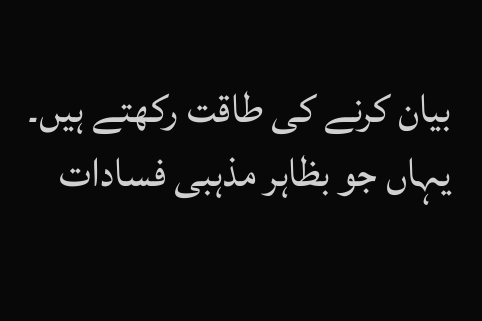بیان کرنے کی طاقت رکھتے ہیں۔ یہاں جو بظاہر مذہبی فسادات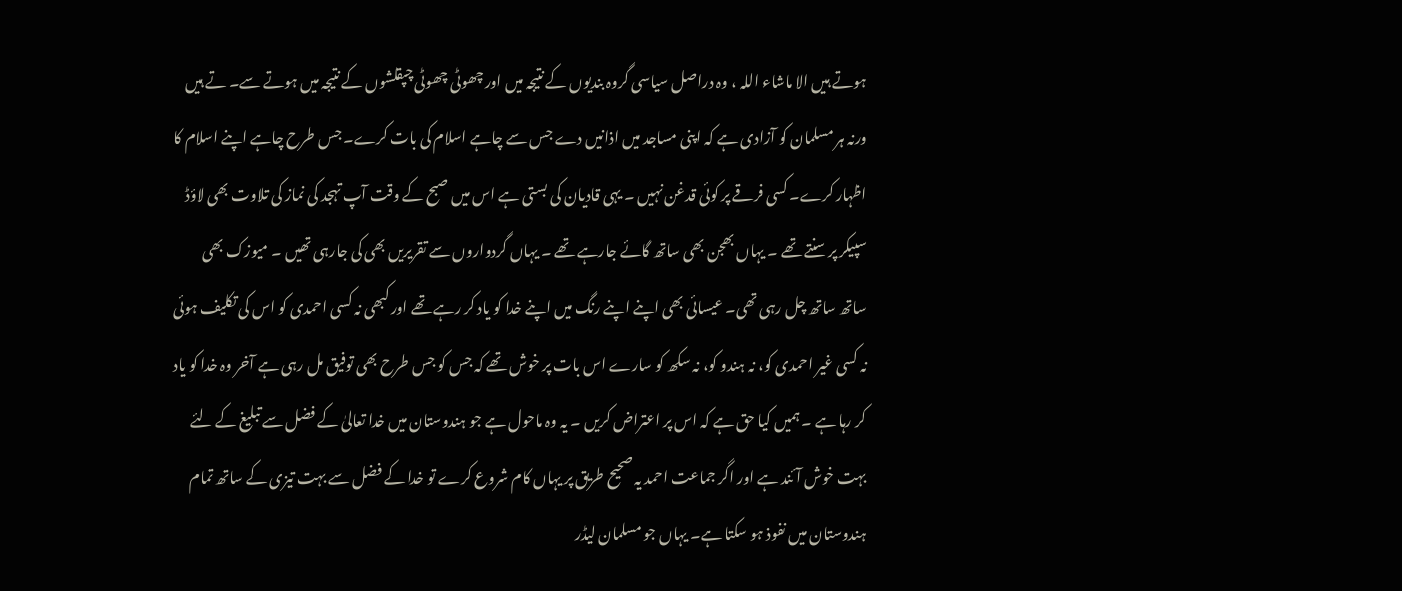ہوتے ہیں الا ماشاء اللہ ، وہ دراصل سیاسی گروہ بندیوں کے نتیجہ میں اور چھوٹی چھوٹی چپقلشوں کے نتیجہ میں ہوتے سے۔ تے ہیں ورنہ ہر مسلمان کو آزادی ہے کہ اپنی مساجد میں اذانیں دے جس سے چاہے اسلام کی بات کرے۔ جس طرح چاہے اپنے اسلام کا اظہار کرے۔ کسی فرقے پر کوئی قدغن نہیں ۔ یہی قادیان کی بستی ہے اس میں صبح کے وقت آپ تہجد کی نماز کی تلاوت بھی لاؤڈ سپیکر پر سنتے تھے ۔ یہاں بھجن بھی ساتھ گائے جارہے تھے ۔ یہاں گردواروں سے تقریریں بھی کی جارہی تھیں ۔ میوزک بھی ساتھ ساتھ چل رہی تھی۔ عیسائی بھی اپنے اپنے رنگ میں اپنے خدا کو یاد کر رہے تھے اور کبھی نہ کسی احمدی کو اس کی تکلیف ہوئی نہ کسی غیر احمدی کو، نہ ہندو کو، نہ سکھ کو سارے اس بات پر خوش تھے کہ جس کو جس طرح بھی توفیق مل رہی ہے آخر وہ خدا کو یاد کر رہا ہے ۔ ہمیں کیا حق ہے کہ اس پر اعتراض کریں ۔ یہ وہ ماحول ہے جو ہندوستان میں خدا تعالیٰ کے فضل سے تبلیغ کے لئے بہت خوش آئند ہے اور اگر جماعت احمد یہ صحیح طریق پر یہاں کام شروع کرے تو خدا کے فضل سے بہت تیزی کے ساتھ تمام ہندوستان میں نفوذ ہو سکتا ہے۔ یہاں جو مسلمان لیڈر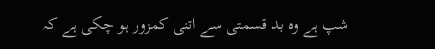شپ ہے وہ بد قسمتی سے اتنی کمزور ہو چکی ہے کہ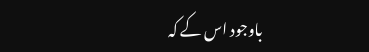باوجود اس کے کہ